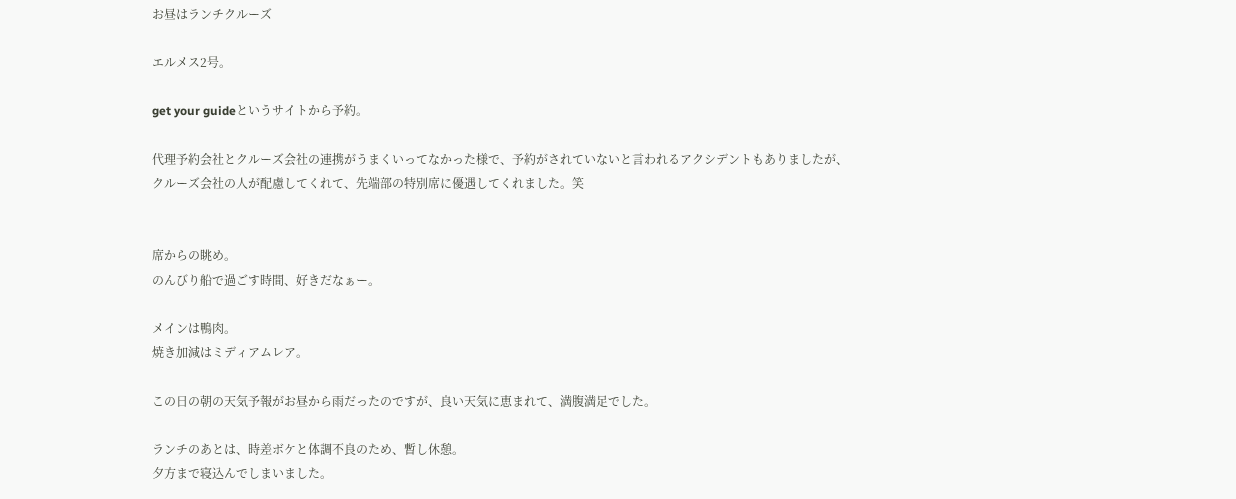お昼はランチクルーズ

エルメス2号。

get your guideというサイトから予約。

代理予約会社とクルーズ会社の連携がうまくいってなかった様で、予約がされていないと言われるアクシデントもありましたが、
クルーズ会社の人が配慮してくれて、先端部の特別席に優遇してくれました。笑


席からの眺め。
のんびり船で過ごす時間、好きだなぁー。

メインは鴨肉。
焼き加減はミディアムレア。

この日の朝の天気予報がお昼から雨だったのですが、良い天気に恵まれて、満腹満足でした。

ランチのあとは、時差ボケと体調不良のため、暫し休憩。
夕方まで寝込んでしまいました。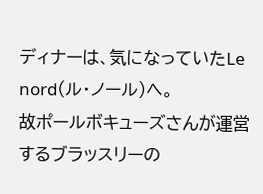ディナーは、気になっていたLe nord(ル・ノール)へ。
故ポールボキューズさんが運営するブラッスリーの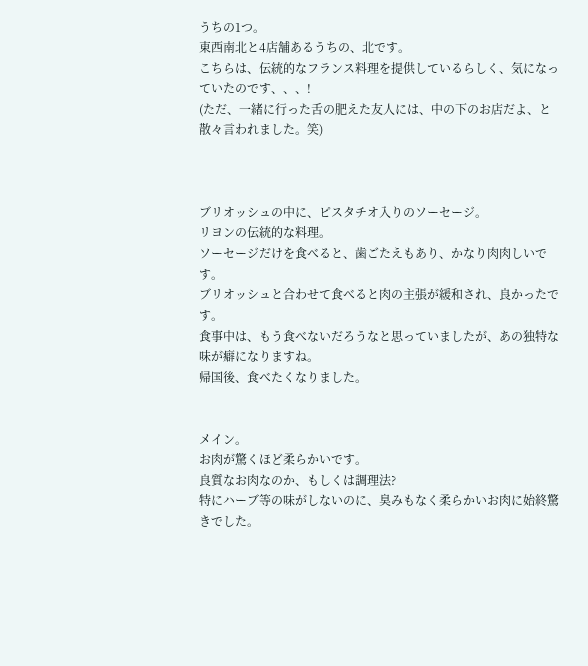うちの1つ。
東西南北と4店舗あるうちの、北です。
こちらは、伝統的なフランス料理を提供しているらしく、気になっていたのです、、、!
(ただ、一緒に行った舌の肥えた友人には、中の下のお店だよ、と散々言われました。笑)



ブリオッシュの中に、ピスタチオ入りのソーセージ。
リヨンの伝統的な料理。
ソーセージだけを食べると、歯ごたえもあり、かなり肉肉しいです。
ブリオッシュと合わせて食べると肉の主張が緩和され、良かったです。
食事中は、もう食べないだろうなと思っていましたが、あの独特な味が癖になりますね。
帰国後、食べたくなりました。


メイン。
お肉が驚くほど柔らかいです。
良質なお肉なのか、もしくは調理法?
特にハーブ等の味がしないのに、臭みもなく柔らかいお肉に始終驚きでした。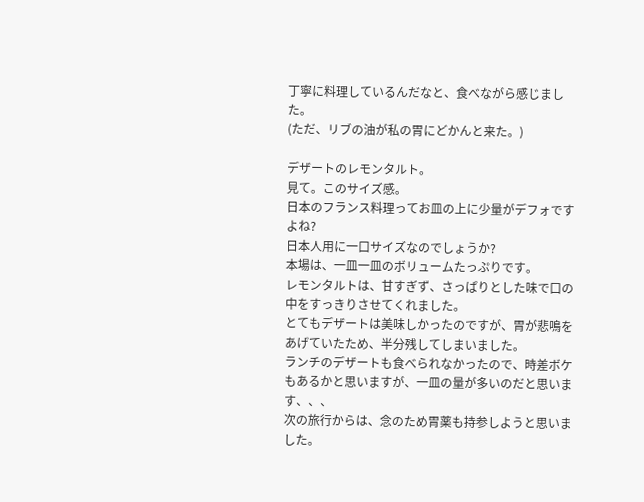丁寧に料理しているんだなと、食べながら感じました。
(ただ、リブの油が私の胃にどかんと来た。)

デザートのレモンタルト。
見て。このサイズ感。
日本のフランス料理ってお皿の上に少量がデフォですよね?
日本人用に一口サイズなのでしょうか?
本場は、一皿一皿のボリュームたっぷりです。
レモンタルトは、甘すぎず、さっぱりとした味で口の中をすっきりさせてくれました。
とてもデザートは美味しかったのですが、胃が悲鳴をあげていたため、半分残してしまいました。
ランチのデザートも食べられなかったので、時差ボケもあるかと思いますが、一皿の量が多いのだと思います、、、
次の旅行からは、念のため胃薬も持参しようと思いました。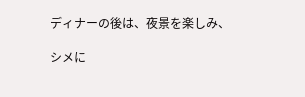ディナーの後は、夜景を楽しみ、

シメに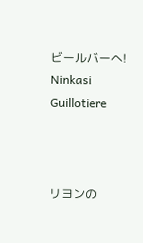ビールバーへ!
Ninkasi Guillotiere



リヨンの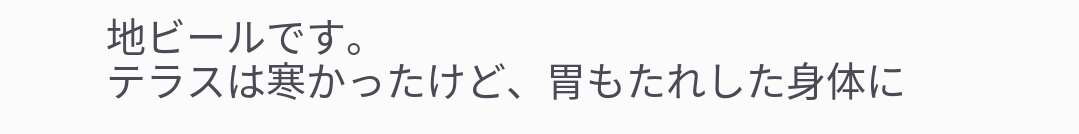地ビールです。
テラスは寒かったけど、胃もたれした身体に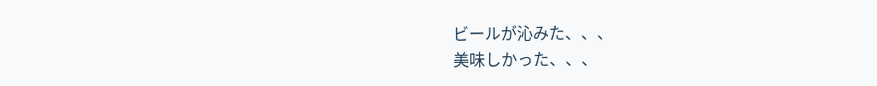ビールが沁みた、、、
美味しかった、、、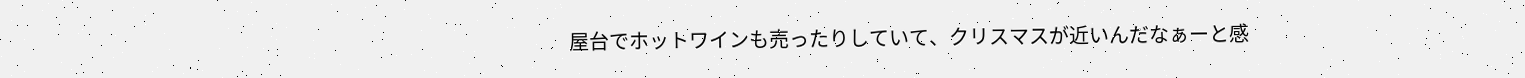屋台でホットワインも売ったりしていて、クリスマスが近いんだなぁーと感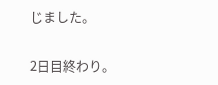じました。

2日目終わり。